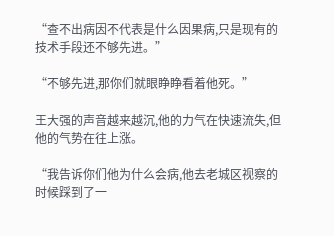“查不出病因不代表是什么因果病,只是现有的技术手段还不够先进。”

“不够先进,那你们就眼睁睁看着他死。”

王大强的声音越来越沉,他的力气在快速流失,但他的气势在往上涨。

“我告诉你们他为什么会病,他去老城区视察的时候踩到了一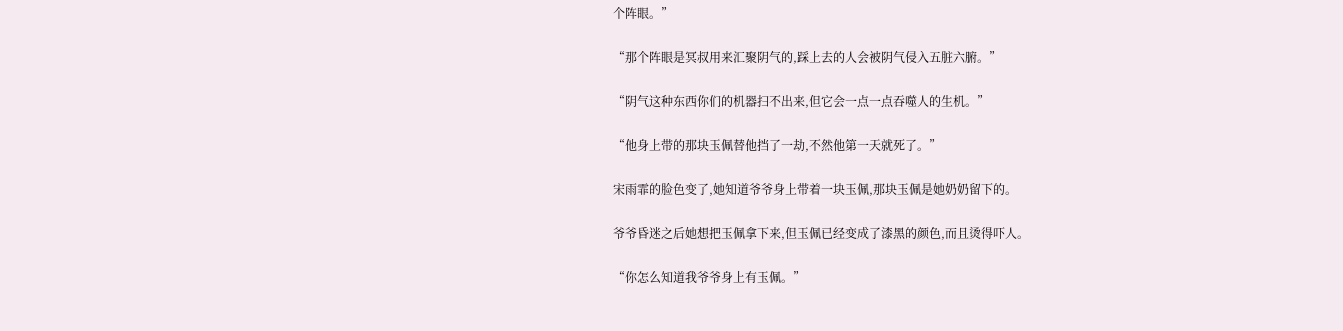个阵眼。”

“那个阵眼是冥叔用来汇聚阴气的,踩上去的人会被阴气侵入五脏六腑。”

“阴气这种东西你们的机器扫不出来,但它会一点一点吞噬人的生机。”

“他身上带的那块玉佩替他挡了一劫,不然他第一天就死了。”

宋雨霏的脸色变了,她知道爷爷身上带着一块玉佩,那块玉佩是她奶奶留下的。

爷爷昏迷之后她想把玉佩拿下来,但玉佩已经变成了漆黑的颜色,而且烫得吓人。

“你怎么知道我爷爷身上有玉佩。”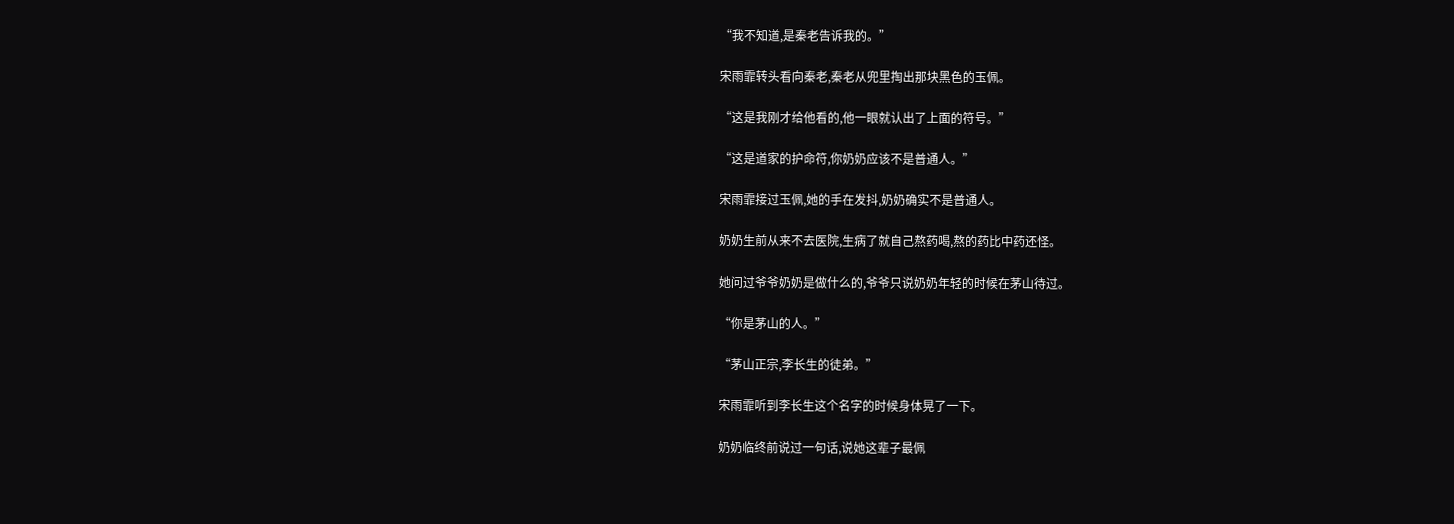“我不知道,是秦老告诉我的。”

宋雨霏转头看向秦老,秦老从兜里掏出那块黑色的玉佩。

“这是我刚才给他看的,他一眼就认出了上面的符号。”

“这是道家的护命符,你奶奶应该不是普通人。”

宋雨霏接过玉佩,她的手在发抖,奶奶确实不是普通人。

奶奶生前从来不去医院,生病了就自己熬药喝,熬的药比中药还怪。

她问过爷爷奶奶是做什么的,爷爷只说奶奶年轻的时候在茅山待过。

“你是茅山的人。”

“茅山正宗,李长生的徒弟。”

宋雨霏听到李长生这个名字的时候身体晃了一下。

奶奶临终前说过一句话,说她这辈子最佩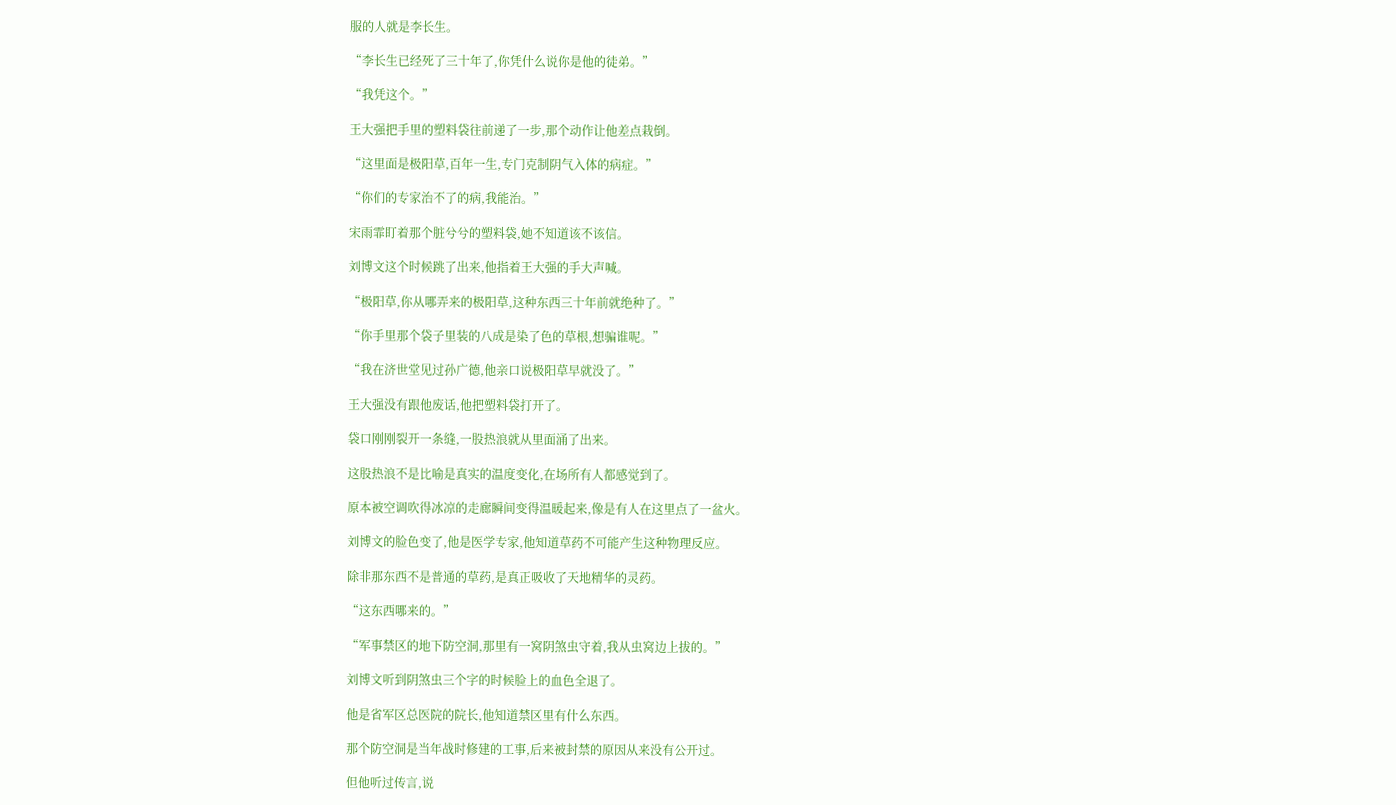服的人就是李长生。

“李长生已经死了三十年了,你凭什么说你是他的徒弟。”

“我凭这个。”

王大强把手里的塑料袋往前递了一步,那个动作让他差点栽倒。

“这里面是极阳草,百年一生,专门克制阴气入体的病症。”

“你们的专家治不了的病,我能治。”

宋雨霏盯着那个脏兮兮的塑料袋,她不知道该不该信。

刘博文这个时候跳了出来,他指着王大强的手大声喊。

“极阳草,你从哪弄来的极阳草,这种东西三十年前就绝种了。”

“你手里那个袋子里装的八成是染了色的草根,想骗谁呢。”

“我在济世堂见过孙广德,他亲口说极阳草早就没了。”

王大强没有跟他废话,他把塑料袋打开了。

袋口刚刚裂开一条缝,一股热浪就从里面涌了出来。

这股热浪不是比喻是真实的温度变化,在场所有人都感觉到了。

原本被空调吹得冰凉的走廊瞬间变得温暖起来,像是有人在这里点了一盆火。

刘博文的脸色变了,他是医学专家,他知道草药不可能产生这种物理反应。

除非那东西不是普通的草药,是真正吸收了天地精华的灵药。

“这东西哪来的。”

“军事禁区的地下防空洞,那里有一窝阴煞虫守着,我从虫窝边上拔的。”

刘博文听到阴煞虫三个字的时候脸上的血色全退了。

他是省军区总医院的院长,他知道禁区里有什么东西。

那个防空洞是当年战时修建的工事,后来被封禁的原因从来没有公开过。

但他听过传言,说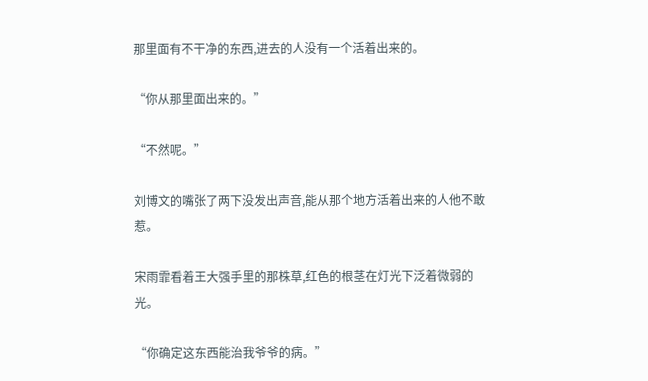那里面有不干净的东西,进去的人没有一个活着出来的。

“你从那里面出来的。”

“不然呢。”

刘博文的嘴张了两下没发出声音,能从那个地方活着出来的人他不敢惹。

宋雨霏看着王大强手里的那株草,红色的根茎在灯光下泛着微弱的光。

“你确定这东西能治我爷爷的病。”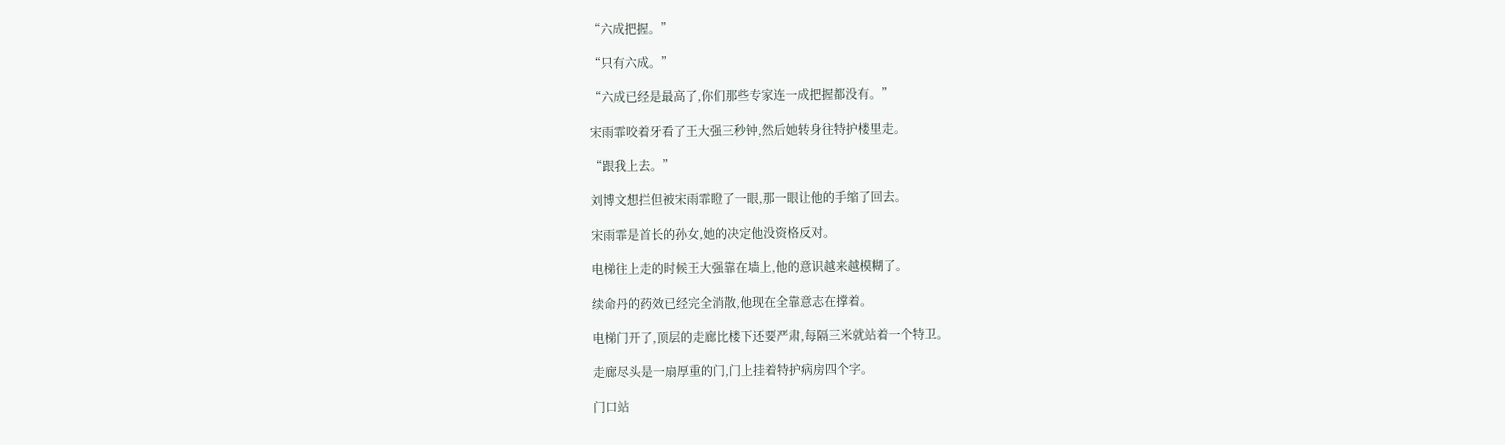“六成把握。”

“只有六成。”

“六成已经是最高了,你们那些专家连一成把握都没有。”

宋雨霏咬着牙看了王大强三秒钟,然后她转身往特护楼里走。

“跟我上去。”

刘博文想拦但被宋雨霏瞪了一眼,那一眼让他的手缩了回去。

宋雨霏是首长的孙女,她的决定他没资格反对。

电梯往上走的时候王大强靠在墙上,他的意识越来越模糊了。

续命丹的药效已经完全消散,他现在全靠意志在撑着。

电梯门开了,顶层的走廊比楼下还要严肃,每隔三米就站着一个特卫。

走廊尽头是一扇厚重的门,门上挂着特护病房四个字。

门口站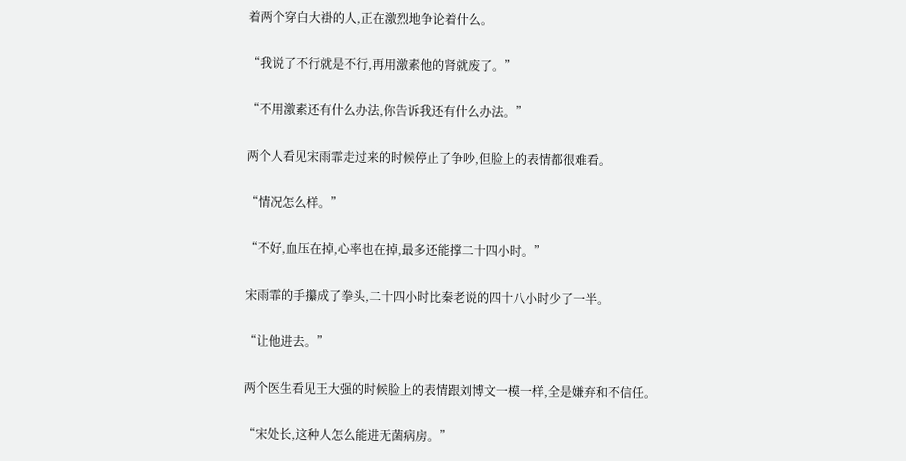着两个穿白大褂的人,正在激烈地争论着什么。

“我说了不行就是不行,再用激素他的肾就废了。”

“不用激素还有什么办法,你告诉我还有什么办法。”

两个人看见宋雨霏走过来的时候停止了争吵,但脸上的表情都很难看。

“情况怎么样。”

“不好,血压在掉,心率也在掉,最多还能撑二十四小时。”

宋雨霏的手攥成了拳头,二十四小时比秦老说的四十八小时少了一半。

“让他进去。”

两个医生看见王大强的时候脸上的表情跟刘博文一模一样,全是嫌弃和不信任。

“宋处长,这种人怎么能进无菌病房。”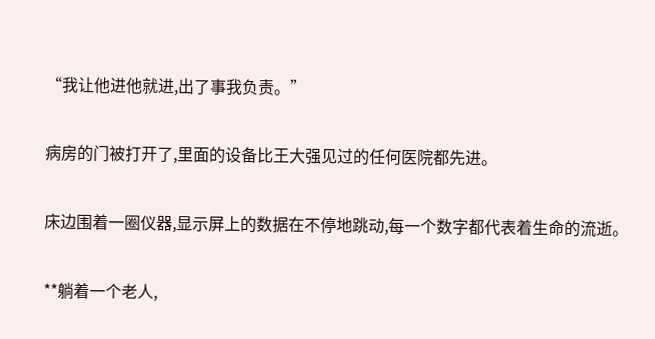“我让他进他就进,出了事我负责。”

病房的门被打开了,里面的设备比王大强见过的任何医院都先进。

床边围着一圈仪器,显示屏上的数据在不停地跳动,每一个数字都代表着生命的流逝。

**躺着一个老人,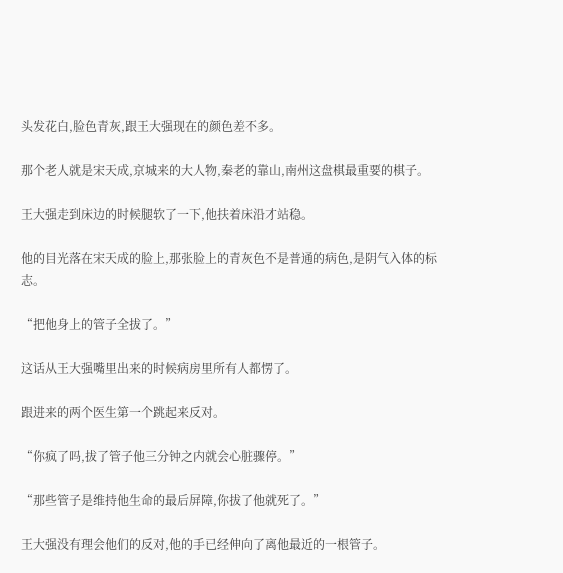头发花白,脸色青灰,跟王大强现在的颜色差不多。

那个老人就是宋天成,京城来的大人物,秦老的靠山,南州这盘棋最重要的棋子。

王大强走到床边的时候腿软了一下,他扶着床沿才站稳。

他的目光落在宋天成的脸上,那张脸上的青灰色不是普通的病色,是阴气入体的标志。

“把他身上的管子全拔了。”

这话从王大强嘴里出来的时候病房里所有人都愣了。

跟进来的两个医生第一个跳起来反对。

“你疯了吗,拔了管子他三分钟之内就会心脏骤停。”

“那些管子是维持他生命的最后屏障,你拔了他就死了。”

王大强没有理会他们的反对,他的手已经伸向了离他最近的一根管子。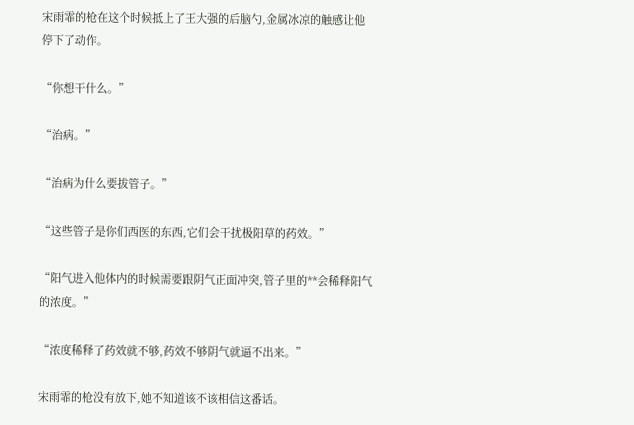宋雨霏的枪在这个时候抵上了王大强的后脑勺,金属冰凉的触感让他停下了动作。

“你想干什么。”

“治病。”

“治病为什么要拔管子。”

“这些管子是你们西医的东西,它们会干扰极阳草的药效。”

“阳气进入他体内的时候需要跟阴气正面冲突,管子里的**会稀释阳气的浓度。”

“浓度稀释了药效就不够,药效不够阴气就逼不出来。”

宋雨霏的枪没有放下,她不知道该不该相信这番话。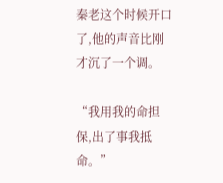秦老这个时候开口了,他的声音比刚才沉了一个调。

“我用我的命担保,出了事我抵命。”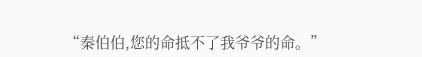“秦伯伯,您的命抵不了我爷爷的命。”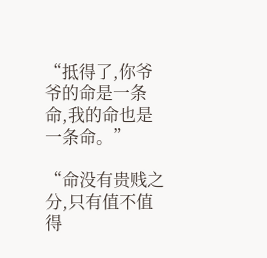“抵得了,你爷爷的命是一条命,我的命也是一条命。”

“命没有贵贱之分,只有值不值得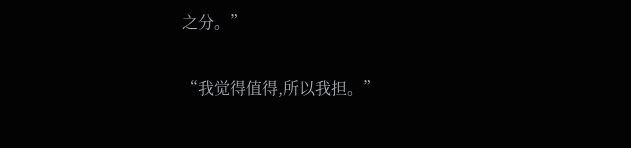之分。”

“我觉得值得,所以我担。”